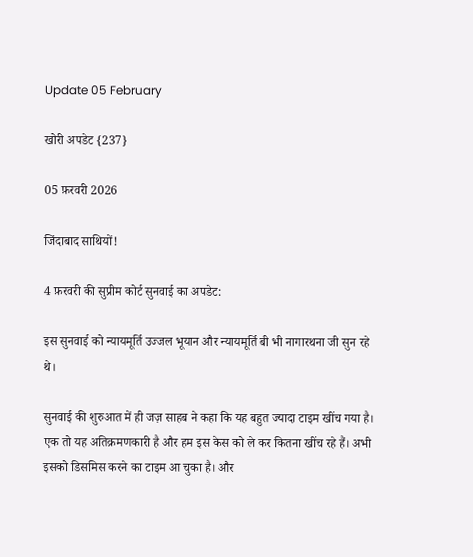Update 05 February

खोरी अपडेट {237}

05 फ़रवरी 2026

जिंदाबाद साथियों!

4 फ़रवरी की सुप्रीम कोर्ट सुनवाई का अपडेट:

इस सुनवाई को न्यायमूर्ति उज्जल भूयान और न्यायमूर्ति बी भी नागारथना जी सुन रहे थे।

सुनवाई की शुरुआत में ही जज़ साहब ने कहा कि यह बहुत ज्यादा टाइम खींच गया है। एक तो यह अतिक्रमणकारी है और हम इस केस को ले कर कितना खींच रहे हैं। अभी इसको डिसमिस करने का टाइम आ चुका है। और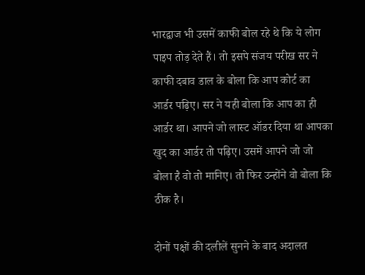भारद्वाज भी उसमें काफी बोल रहे थे कि ये लोग पाइप तोड़ देते हैं। तो इसपे संजय परीख सर ने काफी दबाव डाल के बोला कि आप कोर्ट का आर्डर पढ़िए। सर ने यही बोला कि आप का ही आर्डर था। आपने जो लास्ट ऑडर दिया था आपका खुद का आर्डर तो पढ़िए। उसमें आपने जो जो बोला है वो तो मानिए। तो फिर उन्होंने वो बोला कि ठीक है।

दोनों पक्षों की दलीलें सुनने के बाद अदालत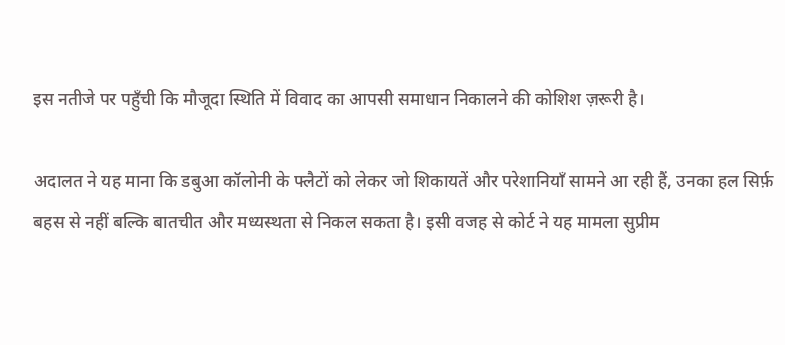इस नतीजे पर पहुँची कि मौजूदा स्थिति में विवाद का आपसी समाधान निकालने की कोशिश ज़रूरी है।

अदालत ने यह माना कि डबुआ कॉलोनी के फ्लैटों को लेकर जो शिकायतें और परेशानियाँ सामने आ रही हैं, उनका हल सिर्फ़ बहस से नहीं बल्कि बातचीत और मध्यस्थता से निकल सकता है। इसी वजह से कोर्ट ने यह मामला सुप्रीम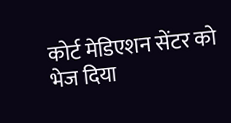कोर्ट मेडिएशन सेंटर को भेज दिया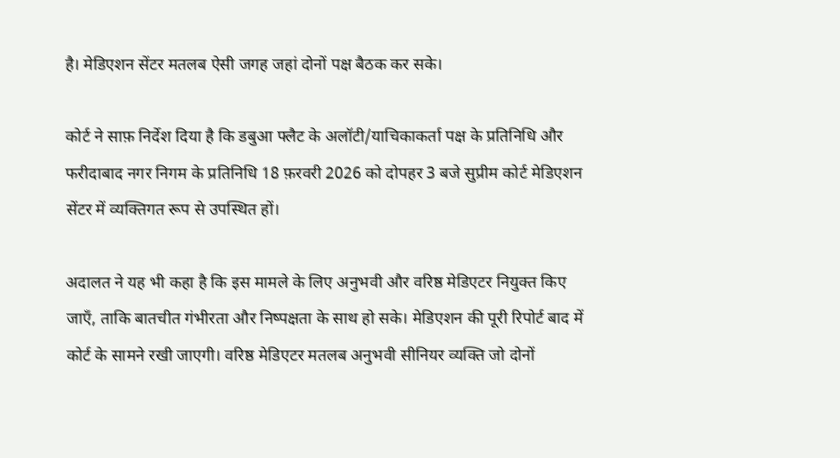है। मेडिएशन सेंटर मतलब ऐसी जगह जहां दोनों पक्ष बैठक कर सके।

कोर्ट ने साफ़ निर्देश दिया है कि डबुआ फ्लैट के अलॉटी/याचिकाकर्ता पक्ष के प्रतिनिधि और
फरीदाबाद नगर निगम के प्रतिनिधि 18 फ़रवरी 2026 को दोपहर 3 बजे सुप्रीम कोर्ट मेडिएशन सेंटर में व्यक्तिगत रूप से उपस्थित हों।

अदालत ने यह भी कहा है कि इस मामले के लिए अनुभवी और वरिष्ठ मेडिएटर नियुक्त किए जाएँ, ताकि बातचीत गंभीरता और निष्पक्षता के साथ हो सके। मेडिएशन की पूरी रिपोर्ट बाद में कोर्ट के सामने रखी जाएगी। वरिष्ठ मेडिएटर मतलब अनुभवी सीनियर व्यक्ति जो दोनों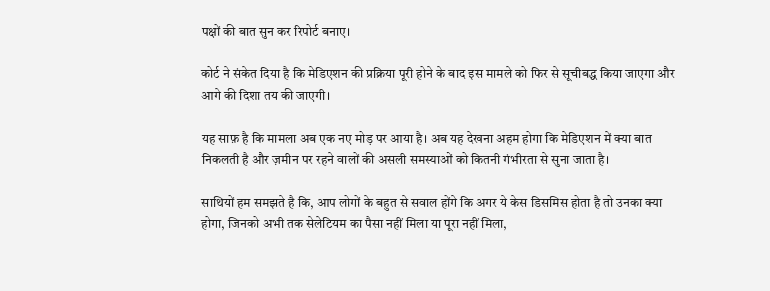पक्षों की बात सुन कर रिपोर्ट बनाए।

कोर्ट ने संकेत दिया है कि मेडिएशन की प्रक्रिया पूरी होने के बाद इस मामले को फिर से सूचीबद्ध किया जाएगा और आगे की दिशा तय की जाएगी।

यह साफ़ है कि मामला अब एक नए मोड़ पर आया है। अब यह देखना अहम होगा कि मेडिएशन में क्या बात निकलती है और ज़मीन पर रहने वालों की असली समस्याओं को कितनी गंभीरता से सुना जाता है।

साथियों हम समझते है कि, आप लोगों के बहुत से सवाल होंगे कि अगर ये केस डिसमिस होता है तो उनका क्या होगा, जिनको अभी तक सेलेटियम का पैसा नहीं मिला या पूरा नहीं मिला,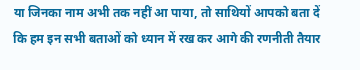या जिनका नाम अभी तक नहीं आ पाया, तो साथियों आपको बता दें कि हम इन सभी बताओं को ध्यान में रख कर आगे की रणनीती तैयार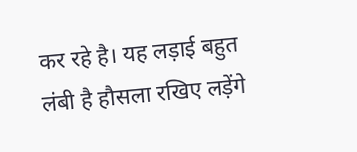कर रहे है। यह लड़ाई बहुत लंबी है हौसला रखिए लड़ेंगे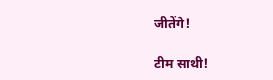जीतेंगे!

टीम साथी!